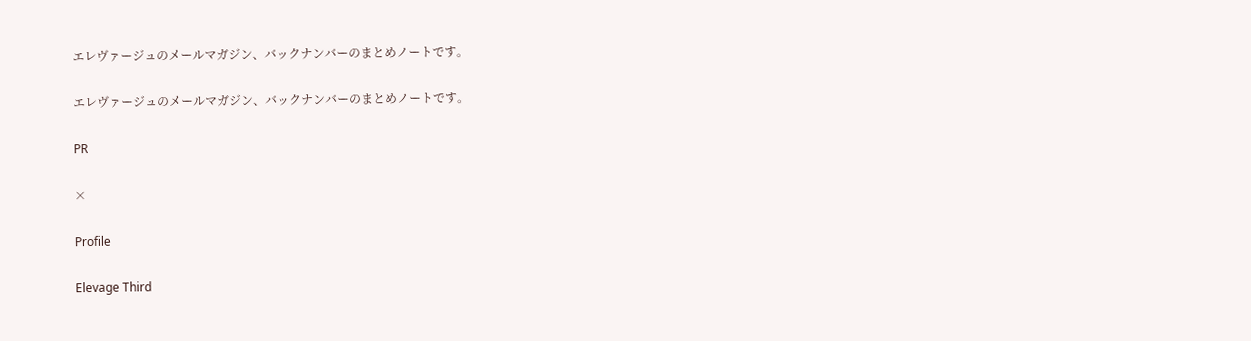エレヴァージュのメールマガジン、バックナンバーのまとめノートです。

エレヴァージュのメールマガジン、バックナンバーのまとめノートです。

PR

×

Profile

Elevage Third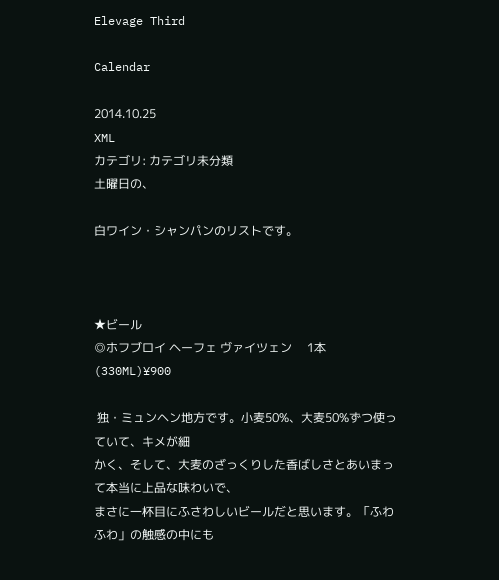Elevage Third

Calendar

2014.10.25
XML
カテゴリ: カテゴリ未分類
土曜日の、

白ワイン・シャンパンのリストです。



★ビール
◎ホフブロイ ヘーフェ ヴァイツェン     1本(330ML)¥900

 独・ミュンヘン地方です。小麦50%、大麦50%ずつ使っていて、キメが細
かく、そして、大麦のざっくりした香ばしさとあいまって本当に上品な味わいで、
まさに一杯目にふさわしいビールだと思います。「ふわふわ」の触感の中にも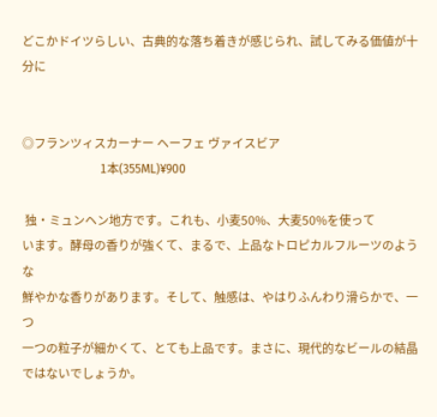どこかドイツらしい、古典的な落ち着きが感じられ、試してみる価値が十分に


◎フランツィスカーナー ヘーフェ ヴァイスビア
                          1本(355ML)¥900

 独・ミュンヘン地方です。これも、小麦50%、大麦50%を使って
います。酵母の香りが強くて、まるで、上品なトロピカルフルーツのような
鮮やかな香りがあります。そして、触感は、やはりふんわり滑らかで、一つ
一つの粒子が細かくて、とても上品です。まさに、現代的なビールの結晶
ではないでしょうか。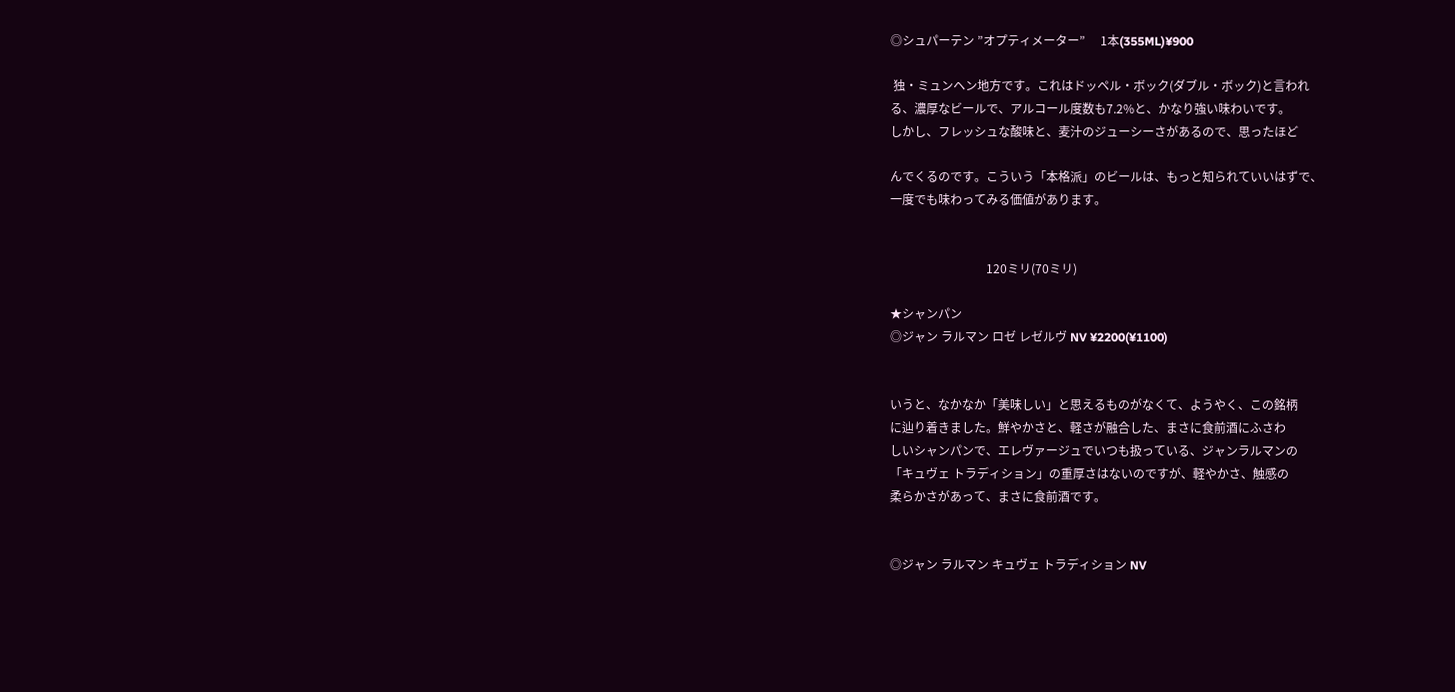◎シュパーテン ”オプティメーター”     1本(355ML)¥900

 独・ミュンヘン地方です。これはドッペル・ボック(ダブル・ボック)と言われ
る、濃厚なビールで、アルコール度数も7.2%と、かなり強い味わいです。
しかし、フレッシュな酸味と、麦汁のジューシーさがあるので、思ったほど

んでくるのです。こういう「本格派」のビールは、もっと知られていいはずで、
一度でも味わってみる価値があります。


                                120ミリ(70ミリ)

★シャンパン
◎ジャン ラルマン ロゼ レゼルヴ NV ¥2200(¥1100)


いうと、なかなか「美味しい」と思えるものがなくて、ようやく、この銘柄
に辿り着きました。鮮やかさと、軽さが融合した、まさに食前酒にふさわ
しいシャンパンで、エレヴァージュでいつも扱っている、ジャンラルマンの
「キュヴェ トラディション」の重厚さはないのですが、軽やかさ、触感の
柔らかさがあって、まさに食前酒です。


◎ジャン ラルマン キュヴェ トラディション NV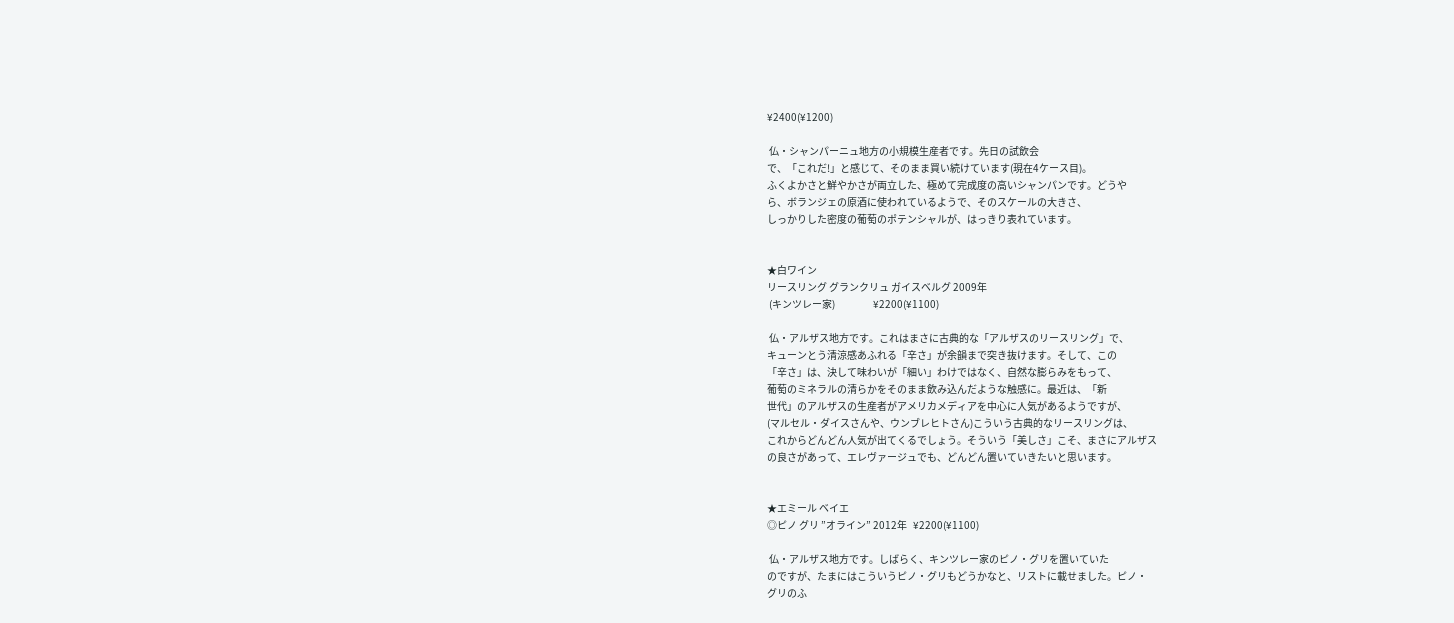¥2400(¥1200)

 仏・シャンパーニュ地方の小規模生産者です。先日の試飲会
で、「これだ!」と感じて、そのまま買い続けています(現在4ケース目)。
ふくよかさと鮮やかさが両立した、極めて完成度の高いシャンパンです。どうや
ら、ボランジェの原酒に使われているようで、そのスケールの大きさ、
しっかりした密度の葡萄のポテンシャルが、はっきり表れています。


★白ワイン
リースリング グランクリュ ガイスベルグ 2009年
 (キンツレー家)                   ¥2200(¥1100)

 仏・アルザス地方です。これはまさに古典的な「アルザスのリースリング」で、
キューンとう清涼感あふれる「辛さ」が余韻まで突き抜けます。そして、この
「辛さ」は、決して味わいが「細い」わけではなく、自然な膨らみをもって、
葡萄のミネラルの清らかをそのまま飲み込んだような触感に。最近は、「新
世代」のアルザスの生産者がアメリカメディアを中心に人気があるようですが、
(マルセル・ダイスさんや、ウンブレヒトさん)こういう古典的なリースリングは、
これからどんどん人気が出てくるでしょう。そういう「美しさ」こそ、まさにアルザス
の良さがあって、エレヴァージュでも、どんどん置いていきたいと思います。


★エミール ベイエ
◎ピノ グリ ”オライン” 2012年   ¥2200(¥1100)

 仏・アルザス地方です。しばらく、キンツレー家のピノ・グリを置いていた
のですが、たまにはこういうピノ・グリもどうかなと、リストに載せました。ピノ・
グリのふ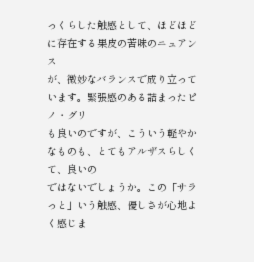っくらした触感として、ほどほどに存在する果皮の苦味のニュアンス
が、微妙なバランスで成り立っています。緊張感のある詰まったピノ・グリ
も良いのですが、こういう軽やかなものも、とてもアルザスらしくて、良いの
ではないでしょうか。この「サラっと」いう触感、優しさが心地よく感じま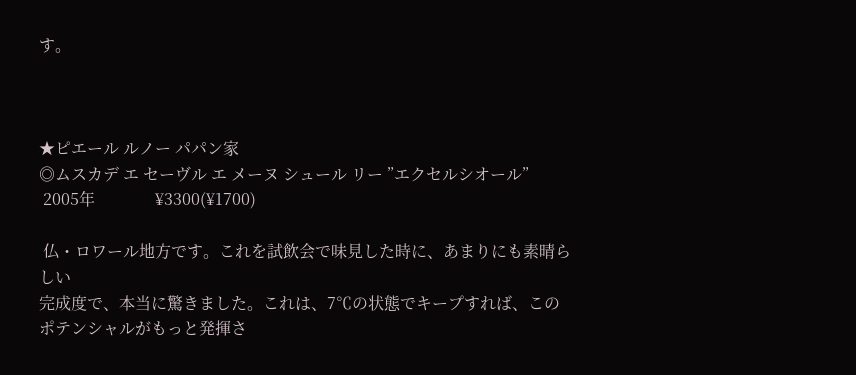す。



★ピエール ルノー パパン家
◎ムスカデ エ セーヴル エ メーヌ シュール リー ”エクセルシオール”
 2005年               ¥3300(¥1700)

 仏・ロワール地方です。これを試飲会で味見した時に、あまりにも素晴らしい
完成度で、本当に驚きました。これは、7℃の状態でキープすれば、この
ポテンシャルがもっと発揮さ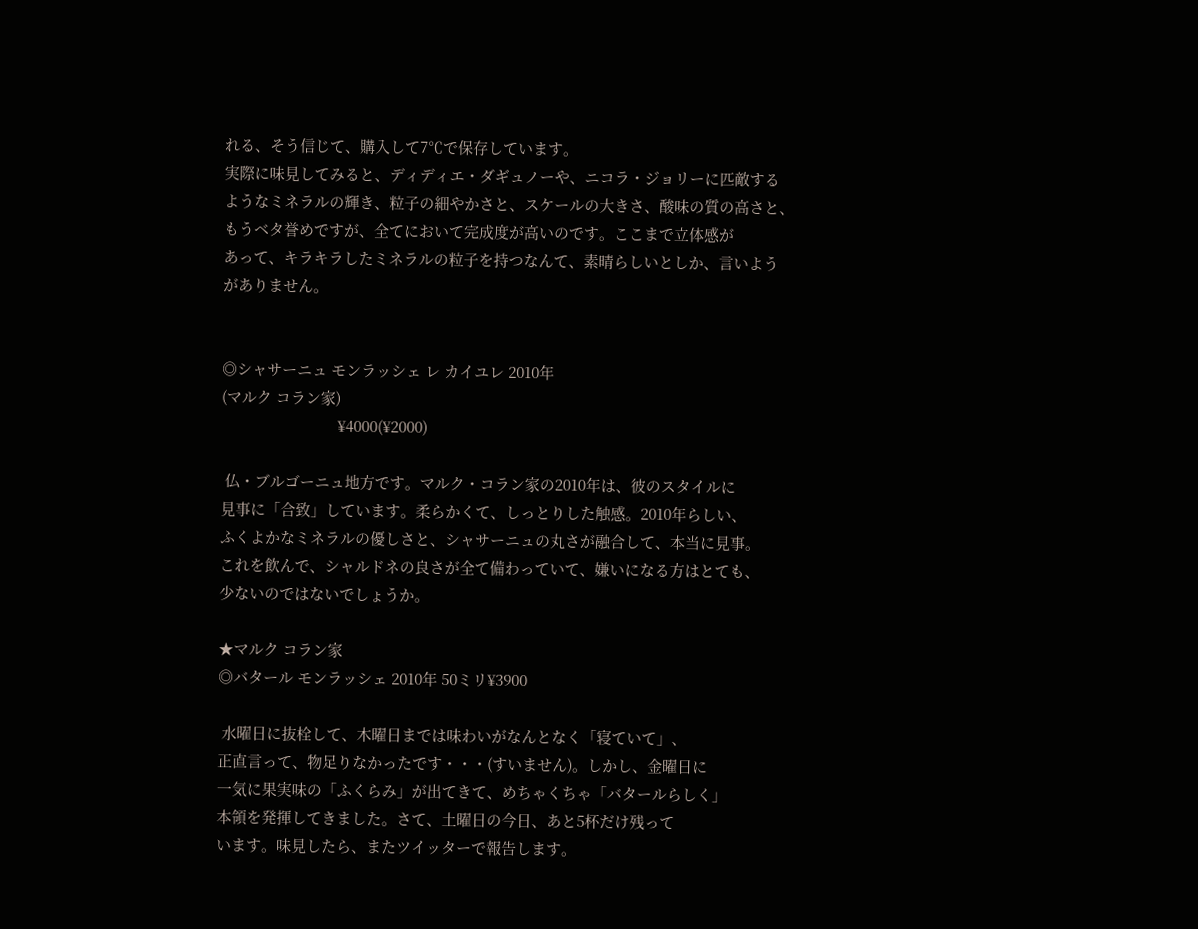れる、そう信じて、購入して7℃で保存しています。
実際に味見してみると、ディディエ・ダギュノーや、ニコラ・ジョリーに匹敵する
ようなミネラルの輝き、粒子の細やかさと、スケールの大きさ、酸味の質の高さと、
もうベタ誉めですが、全てにおいて完成度が高いのです。ここまで立体感が
あって、キラキラしたミネラルの粒子を持つなんて、素晴らしいとしか、言いよう
がありません。


◎シャサーニュ モンラッシェ レ カイユレ 2010年
(マルク コラン家)
                             ¥4000(¥2000)

 仏・ブルゴーニュ地方です。マルク・コラン家の2010年は、彼のスタイルに
見事に「合致」しています。柔らかくて、しっとりした触感。2010年らしい、
ふくよかなミネラルの優しさと、シャサーニュの丸さが融合して、本当に見事。
これを飲んで、シャルドネの良さが全て備わっていて、嫌いになる方はとても、
少ないのではないでしょうか。

★マルク コラン家
◎バタール モンラッシェ 2010年 50ミリ¥3900

 水曜日に抜栓して、木曜日までは味わいがなんとなく「寝ていて」、
正直言って、物足りなかったです・・・(すいません)。しかし、金曜日に
一気に果実味の「ふくらみ」が出てきて、めちゃくちゃ「バタールらしく」
本領を発揮してきました。さて、土曜日の今日、あと5杯だけ残って
います。味見したら、またツイッターで報告します。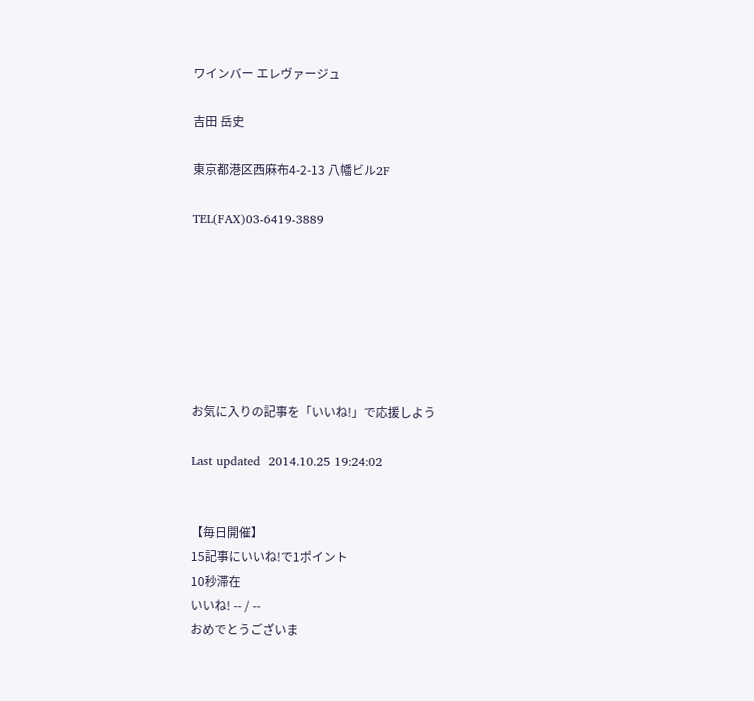ワインバー エレヴァージュ

吉田 岳史

東京都港区西麻布4-2-13 八幡ビル2F

TEL(FAX)03-6419-3889







お気に入りの記事を「いいね!」で応援しよう

Last updated  2014.10.25 19:24:02


【毎日開催】
15記事にいいね!で1ポイント
10秒滞在
いいね! -- / --
おめでとうございま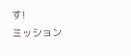す!
ミッション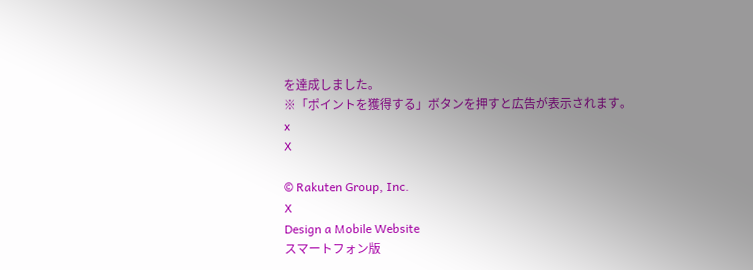を達成しました。
※「ポイントを獲得する」ボタンを押すと広告が表示されます。
x
X

© Rakuten Group, Inc.
X
Design a Mobile Website
スマートフォン版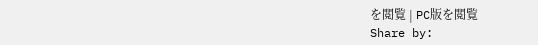を閲覧 | PC版を閲覧
Share by: